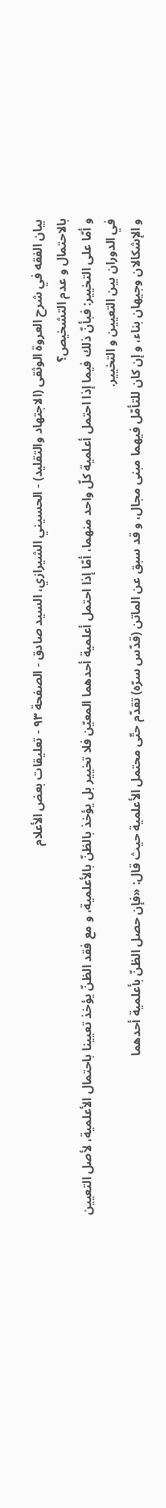بيان الفقه في شرح العروة الوثقى (الاجتهاد والتقليد) - الحسيني الشيرازي، السيد صادق - الصفحة ٩٣ - تعليقات بعض الأعلام
بالاحتمال و عدم التشخيص؟
و أمّا على التخيير: فبأنّ ذلك فيما إذا احتمل أعلمية كلّ واحد منهما، أمّا إذا احتمل أعلمية أحدهما المعيّن فلا تخيير بل يؤخذ بالظنّ بالأعلمية، و مع فقد الظنّ يؤخذ تعيينا باحتمال الأعلمية، لأصل التعيين في الدوران بين التعيين و التخيير.
و الإشكالان وجيهان بناء، و إن كان للتأمّل فيهما مبنى مجال، و قد سبق عن الماتن (قدّس سرّه) تقدّم حتّى محتمل الأعلمية حيث قال: «فإن حصل الظنّ بأعلمية أحدهما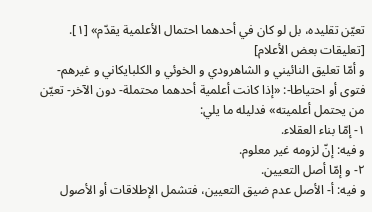تعيّن تقليده، بل لو كان في أحدهما احتمال الأعلمية يقدّم» [١].
[تعليقات بعض الأعلام]
و أمّا تعليق النائيني و الشاهرودي و الخوئي و الكلبايكاني و غيرهم- فتوى أو احتياطا-: «إذا كانت أعلمية أحدهما محتملة- دون الآخر- تعيّن من يحتمل أعلميته» فدليله ما يلي:
١- إمّا بناء العقلاء.
و فيه: إنّ لزومه غير معلوم.
٢- و إمّا أصل التعيين.
و فيه: أ- الأصل عدم ضيق التعيين، فتشمل الإطلاقات أو الأصول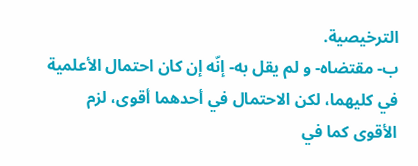الترخيصية.
ب- مقتضاه- و لم يقل به- إنّه إن كان احتمال الأعلمية في كليهما، لكن الاحتمال في أحدهما أقوى، لزم الأقوى كما في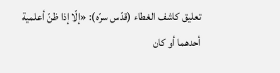تعليق كاشف الغطاء (قدّس سرّه): «إلّا إذا ظنّ أعلمية أحدهما أو كان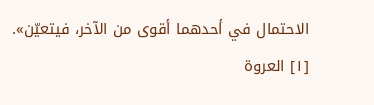الاحتمال في أحدهما أقوى من الآخر، فيتعيّن».
[١] العروة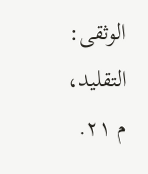الوثقى: التقليد، م ٢١.